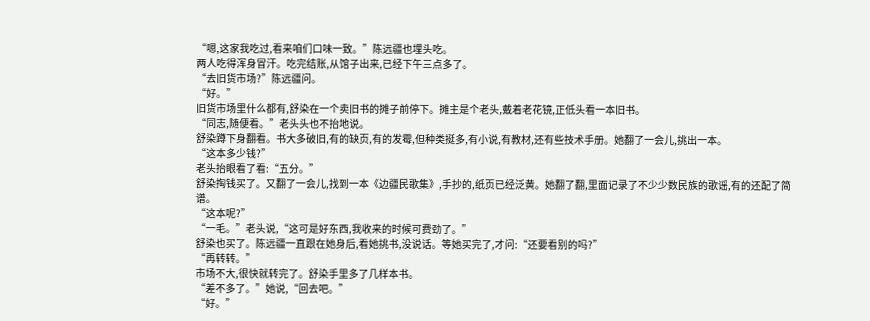“嗯,这家我吃过,看来咱们口味一致。”陈远疆也埋头吃。
两人吃得浑身冒汗。吃完结账,从馆子出来,已经下午三点多了。
“去旧货市场?”陈远疆问。
“好。”
旧货市场里什么都有,舒染在一个卖旧书的摊子前停下。摊主是个老头,戴着老花镜,正低头看一本旧书。
“同志,随便看。”老头头也不抬地说。
舒染蹲下身翻看。书大多破旧,有的缺页,有的发霉,但种类挺多,有小说,有教材,还有些技术手册。她翻了一会儿,挑出一本。
“这本多少钱?”
老头抬眼看了看:“五分。”
舒染掏钱买了。又翻了一会儿,找到一本《边疆民歌集》,手抄的,纸页已经泛黄。她翻了翻,里面记录了不少少数民族的歌谣,有的还配了简谱。
“这本呢?”
“一毛。”老头说,“这可是好东西,我收来的时候可费劲了。”
舒染也买了。陈远疆一直跟在她身后,看她挑书,没说话。等她买完了,才问:“还要看别的吗?”
“再转转。”
市场不大,很快就转完了。舒染手里多了几样本书。
“差不多了。”她说,“回去吧。”
“好。”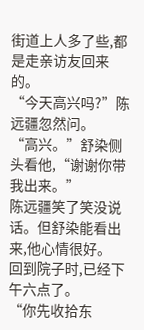街道上人多了些,都是走亲访友回来的。
“今天高兴吗?”陈远疆忽然问。
“高兴。”舒染侧头看他,“谢谢你带我出来。”
陈远疆笑了笑没说话。但舒染能看出来,他心情很好。
回到院子时,已经下午六点了。
“你先收拾东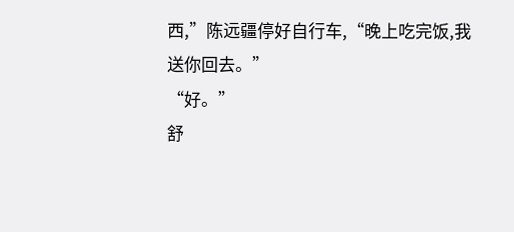西,”陈远疆停好自行车,“晚上吃完饭,我送你回去。”
“好。”
舒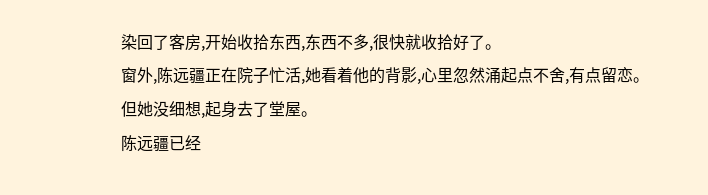染回了客房,开始收拾东西,东西不多,很快就收拾好了。
窗外,陈远疆正在院子忙活,她看着他的背影,心里忽然涌起点不舍,有点留恋。
但她没细想,起身去了堂屋。
陈远疆已经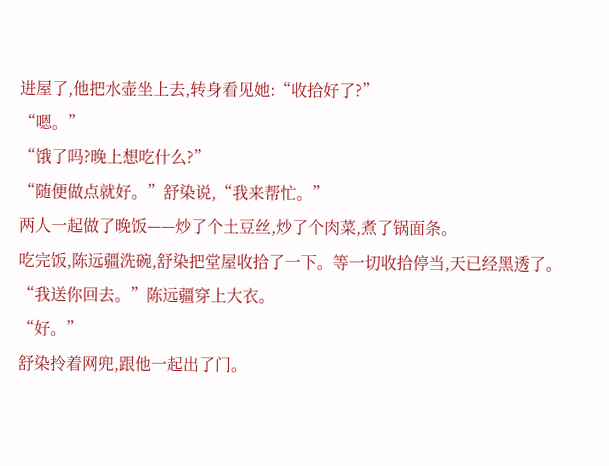进屋了,他把水壶坐上去,转身看见她:“收拾好了?”
“嗯。”
“饿了吗?晚上想吃什么?”
“随便做点就好。”舒染说,“我来帮忙。”
两人一起做了晚饭——炒了个土豆丝,炒了个肉菜,煮了锅面条。
吃完饭,陈远疆洗碗,舒染把堂屋收拾了一下。等一切收拾停当,天已经黑透了。
“我送你回去。”陈远疆穿上大衣。
“好。”
舒染拎着网兜,跟他一起出了门。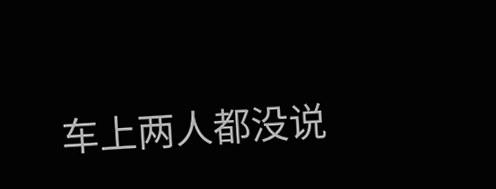车上两人都没说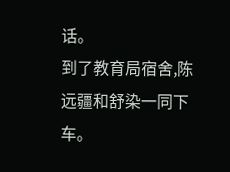话。
到了教育局宿舍,陈远疆和舒染一同下车。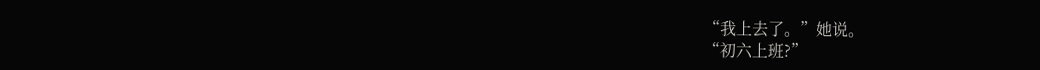“我上去了。”她说。
“初六上班?”